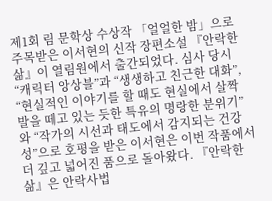제1회 림 문학상 수상작 「얼얼한 밤」으로 주목받은 이서현의 신작 장편소설 『안락한 삶』이 열림원에서 출간되었다. 심사 당시 “캐릭터 앙상블”과 “생생하고 친근한 대화”, “현실적인 이야기를 할 때도 현실에서 살짝 발을 떼고 있는 듯한 특유의 명랑한 분위기”와 “작가의 시선과 태도에서 감지되는 건강성”으로 호평을 받은 이서현은 이번 작품에서 더 깊고 넓어진 품으로 돌아왔다. 『안락한 삶』은 안락사법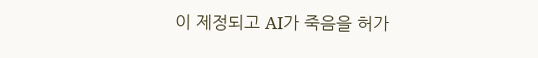이 제정되고 AI가 죽음을 허가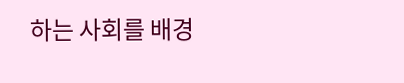하는 사회를 배경